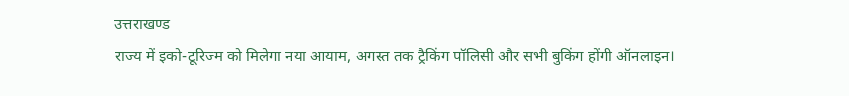उत्तराखण्ड
राज्य में इको-टूरिज्म को मिलेगा नया आयाम, अगस्त तक ट्रैकिंग पॉलिसी और सभी बुकिंग होंगी ऑनलाइन।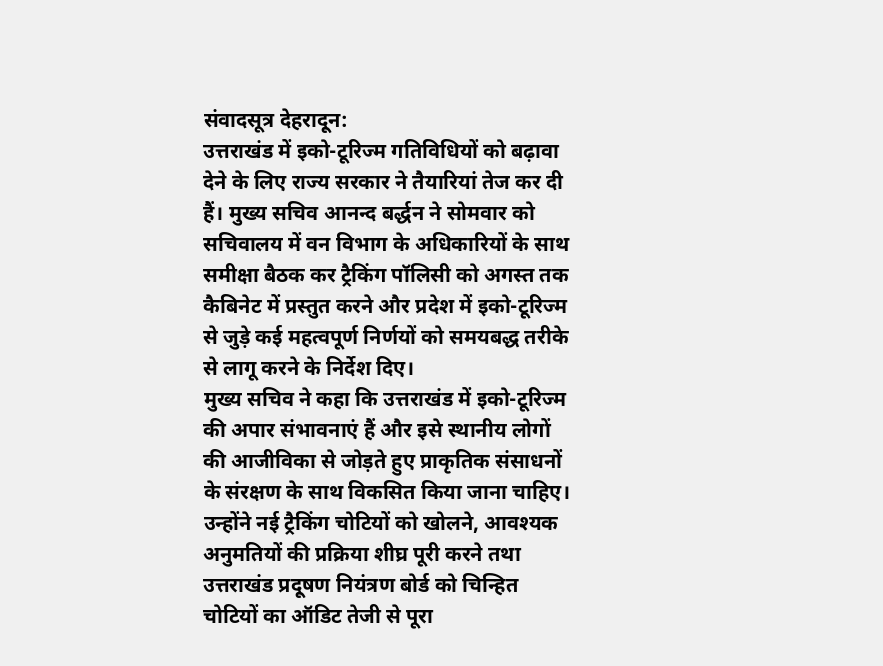संवादसूत्र देहरादून:
उत्तराखंड में इको-टूरिज्म गतिविधियों को बढ़ावा देने के लिए राज्य सरकार ने तैयारियां तेज कर दी हैं। मुख्य सचिव आनन्द बर्द्धन ने सोमवार को सचिवालय में वन विभाग के अधिकारियों के साथ समीक्षा बैठक कर ट्रैकिंग पॉलिसी को अगस्त तक कैबिनेट में प्रस्तुत करने और प्रदेश में इको-टूरिज्म से जुड़े कई महत्वपूर्ण निर्णयों को समयबद्ध तरीके से लागू करने के निर्देश दिए।
मुख्य सचिव ने कहा कि उत्तराखंड में इको-टूरिज्म की अपार संभावनाएं हैं और इसे स्थानीय लोगों की आजीविका से जोड़ते हुए प्राकृतिक संसाधनों के संरक्षण के साथ विकसित किया जाना चाहिए। उन्होंने नई ट्रैकिंग चोटियों को खोलने, आवश्यक अनुमतियों की प्रक्रिया शीघ्र पूरी करने तथा उत्तराखंड प्रदूषण नियंत्रण बोर्ड को चिन्हित चोटियों का ऑडिट तेजी से पूरा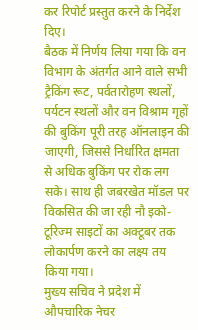कर रिपोर्ट प्रस्तुत करने के निर्देश दिए।
बैठक में निर्णय लिया गया कि वन विभाग के अंतर्गत आने वाले सभी ट्रैकिंग रूट, पर्वतारोहण स्थलों, पर्यटन स्थलों और वन विश्राम गृहों की बुकिंग पूरी तरह ऑनलाइन की जाएगी, जिससे निर्धारित क्षमता से अधिक बुकिंग पर रोक लग सके। साथ ही जबरखेत मॉडल पर विकसित की जा रही नौ इको-टूरिज्म साइटों का अक्टूबर तक लोकार्पण करने का लक्ष्य तय किया गया।
मुख्य सचिव ने प्रदेश में औपचारिक नेचर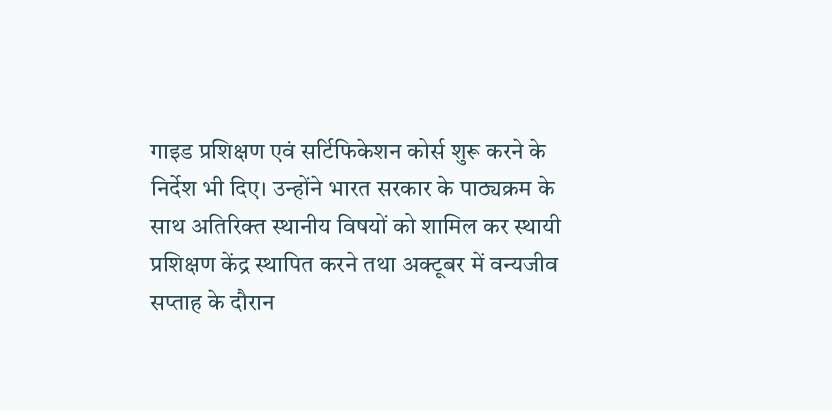गाइड प्रशिक्षण एवं सर्टिफिकेशन कोर्स शुरू करने के निर्देश भी दिए। उन्होंने भारत सरकार के पाठ्यक्रम के साथ अतिरिक्त स्थानीय विषयों को शामिल कर स्थायी प्रशिक्षण केंद्र स्थापित करने तथा अक्टूबर में वन्यजीव सप्ताह के दौरान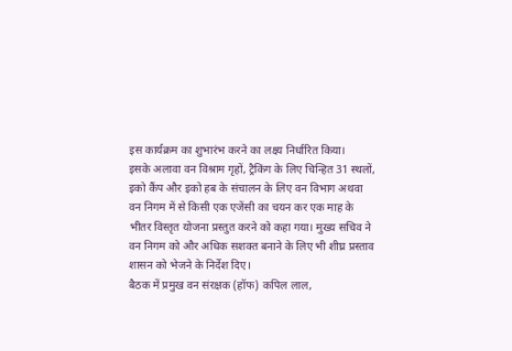इस कार्यक्रम का शुभारंभ करने का लक्ष्य निर्धारित किया।
इसके अलावा वन विश्राम गृहों, ट्रैकिंग के लिए चिन्हित 31 स्थलों, इको कैंप और इको हब के संचालन के लिए वन विभाग अथवा वन निगम में से किसी एक एजेंसी का चयन कर एक माह के भीतर विस्तृत योजना प्रस्तुत करने को कहा गया। मुख्य सचिव ने वन निगम को और अधिक सशक्त बनाने के लिए भी शीघ्र प्रस्ताव शासन को भेजने के निर्देश दिए।
बैठक में प्रमुख वन संरक्षक (हॉफ) कपिल लाल,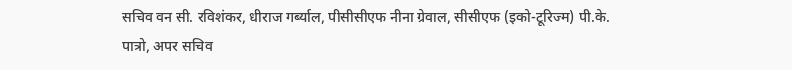सचिव वन सी. रविशंकर, धीराज गर्ब्याल, पीसीसीएफ नीना ग्रेवाल, सीसीएफ (इको-टूरिज्म) पी.के. पात्रो, अपर सचिव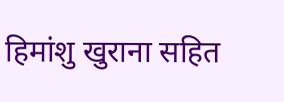हिमांशु खुराना सहित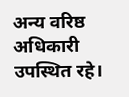अन्य वरिष्ठ अधिकारी उपस्थित रहे।